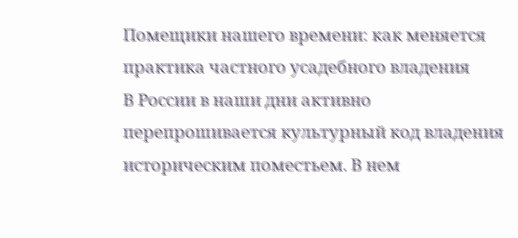Помещики нашего времени: как меняется практика частного усадебного владения
В России в наши дни активно перепрошивается культурный код владения историческим поместьем. В нем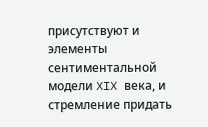присутствуют и элементы сентиментальной модели XIX века, и стремление придать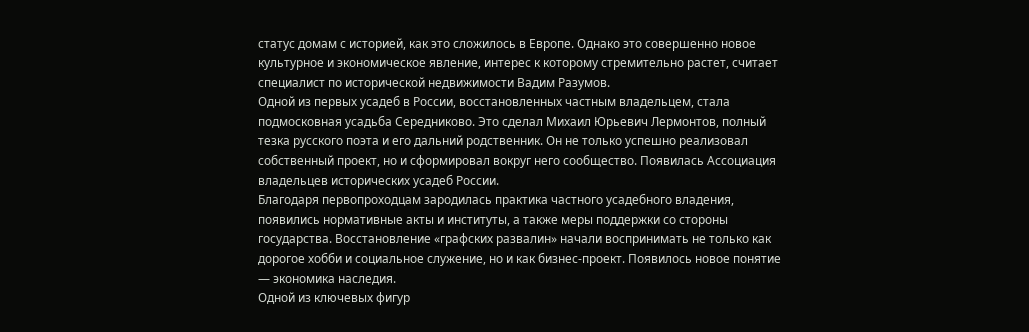статус домам с историей, как это сложилось в Европе. Однако это совершенно новое культурное и экономическое явление, интерес к которому стремительно растет, считает специалист по исторической недвижимости Вадим Разумов.
Одной из первых усадеб в России, восстановленных частным владельцем, стала подмосковная усадьба Середниково. Это сделал Михаил Юрьевич Лермонтов, полный тезка русского поэта и его дальний родственник. Он не только успешно реализовал собственный проект, но и сформировал вокруг него сообщество. Появилась Ассоциация владельцев исторических усадеб России.
Благодаря первопроходцам зародилась практика частного усадебного владения, появились нормативные акты и институты, а также меры поддержки со стороны государства. Восстановление «графских развалин» начали воспринимать не только как дорогое хобби и социальное служение, но и как бизнес-проект. Появилось новое понятие — экономика наследия.
Одной из ключевых фигур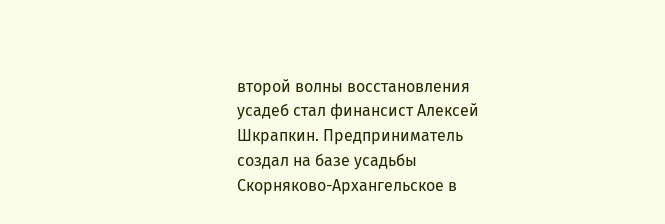второй волны восстановления усадеб стал финансист Алексей Шкрапкин. Предприниматель создал на базе усадьбы Скорняково-Архангельское в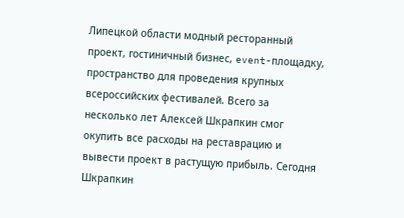Липецкой области модный ресторанный проект, гостиничный бизнес, event-площадку, пространство для проведения крупных всероссийских фестивалей. Всего за несколько лет Алексей Шкрапкин смог окупить все расходы на реставрацию и вывести проект в растущую прибыль. Сегодня Шкрапкин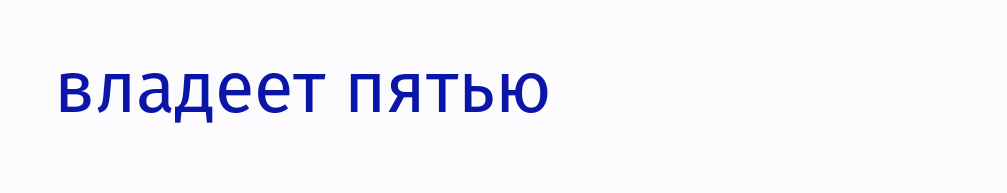владеет пятью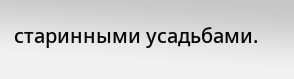старинными усадьбами.